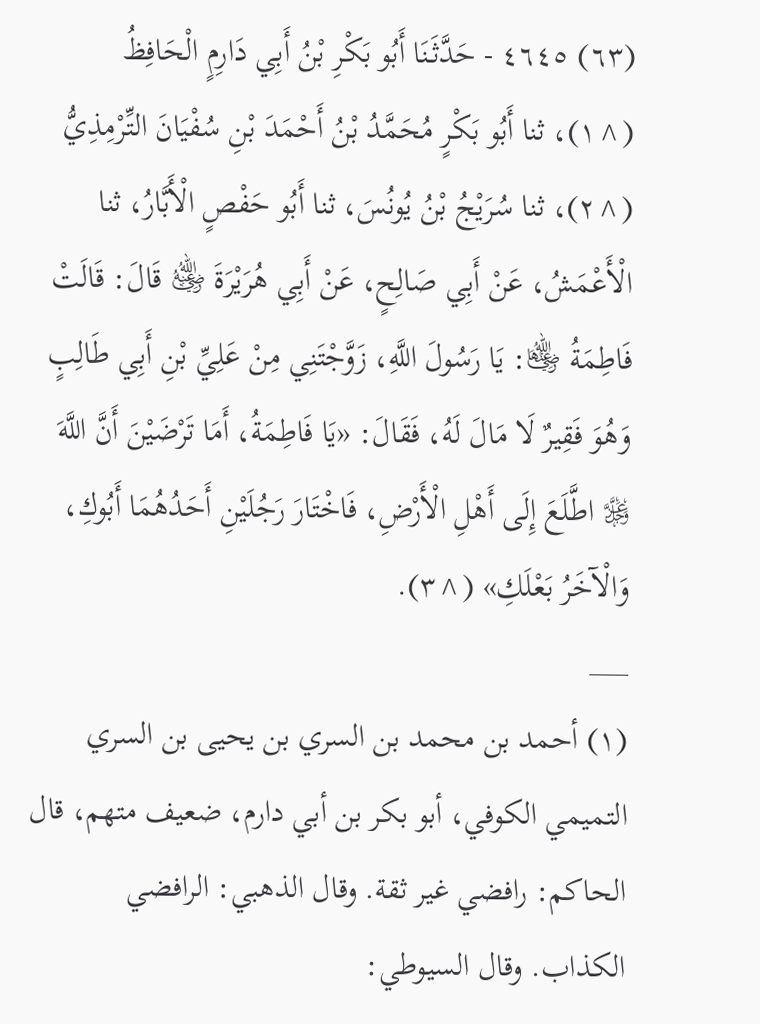(٦٣) ٤٦٤٥ - حَدَّثَنَا أَبُو بَكْرِ بْنُ أَبِي دَارِمٍ الْحَافِظُ (^١)، ثنا أَبُو بَكْرٍ مُحَمَّدُ بْنُ أَحْمَدَ بْنِ سُفْيَانَ التِّرْمِذِيُّ (^٢)، ثنا سُرَيْجُ بْنُ يُونُسَ، ثنا أَبُو حَفْصٍ الْأَبَّارُ، ثنا الْأَعْمَشُ، عَنْ أَبِي صَالِحٍ، عَنْ أَبِي هُرَيْرَةَ ﵁ قَالَ: قَالَتْ فَاطِمَةُ ﵂: يَا رَسُولَ اللَّهِ، زَوَّجْتَنِي مِنْ عَلِيِّ بْنِ أَبِي طَالِبٍ وَهُوَ فَقِيرٌ لَا مَالَ لَهُ، فَقَالَ: «يَا فَاطِمَةُ، أَمَا تَرْضَيْنَ أَنَّ اللَّهَ ﷿ اطَّلَعَ إِلَى أَهْلِ الْأَرْضِ، فَاخْتَارَ رَجُلَيْنِ أَحَدُهُمَا أَبُوكِ، وَالْآخَرُ بَعْلَكِ» (^٣).
___
(١) أحمد بن محمد بن السري بن يحيى بن السري التميمي الكوفي، أبو بكر بن أبي دارم، ضعيف متهم، قال الحاكم: رافضي غير ثقة. وقال الذهبي: الرافضي الكذاب. وقال السيوطي: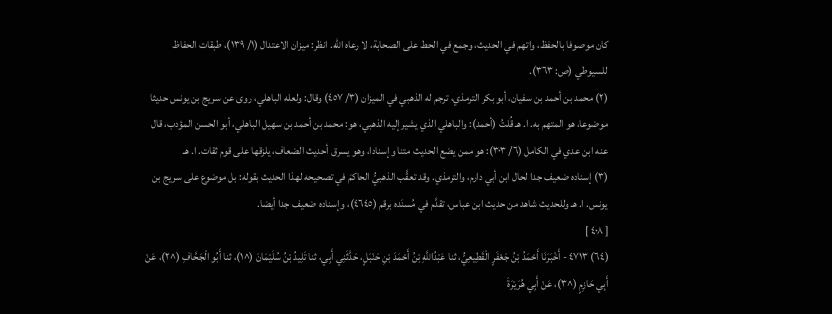كان موصوفا بالحفظ، واتهم في الحديث، وجمع في الحط على الصحابة، لا رعاه الله. انظر: ميزان الاعتدال (١/ ١٣٩)، طبقات الحفاظ للسيوطي (ص: ٣٦٣).
(٢) محمد بن أحمد بن سفيان، أبو بكر الترمذي، ترجم له الذهبي في الميزان (٣/ ٤٥٧) وقال: ولعله الباهلي، روى عن سريج بن يونس حديثا موضوعا، هو المتهم به. ا. هـ قُلتُ (أحمد): والباهلي الذي يشير إليه الذهبي، هو: محمد بن أحمد بن سهيل الباهلي، أبو الحسن المؤدب، قال عنه ابن عدي في الكامل (٦/ ٣٠٣): هو ممن يضع الحديث متنا وإسنادا، وهو يسرق أحديث الضعاف، يلزقها على قوم ثقات. ا. هـ
(٣) إسناده ضعيف جدا لحال ابن أبي دارم، والترمذي. وقد تعقَّب الذهبيُّ الحاكمَ في تصحيحه لهذا الحديث بقوله: بل موضوع على سريج بن يونس. ا. هـ وللحديث شاهد من حديث ابن عباس، تقدَّم في مُسنَده برقم (٤٦٤٥)، وإسناده ضعيف جدا أيضا.
[ ٤٠٨ ]
(٦٤) ٤٧١٣ - أَخْبَرَنَا أَحْمَدُ بْنُ جَعْفَرٍ الْقَطِيعِيُّ، ثنا عَبْدُاللَّهِ بْنُ أَحْمَدَ بْنِ حَنْبَلٍ، حَدَّثَنِي أَبِي، ثنا تَلِيدُ بْنُ سُلَيْمَانَ (^١)، ثنا أَبُو الْجَحَّافِ (^٢)، عَنْ أَبِي حَازِمٍ (^٣)، عَنْ أَبِي هُرَيْرَةَ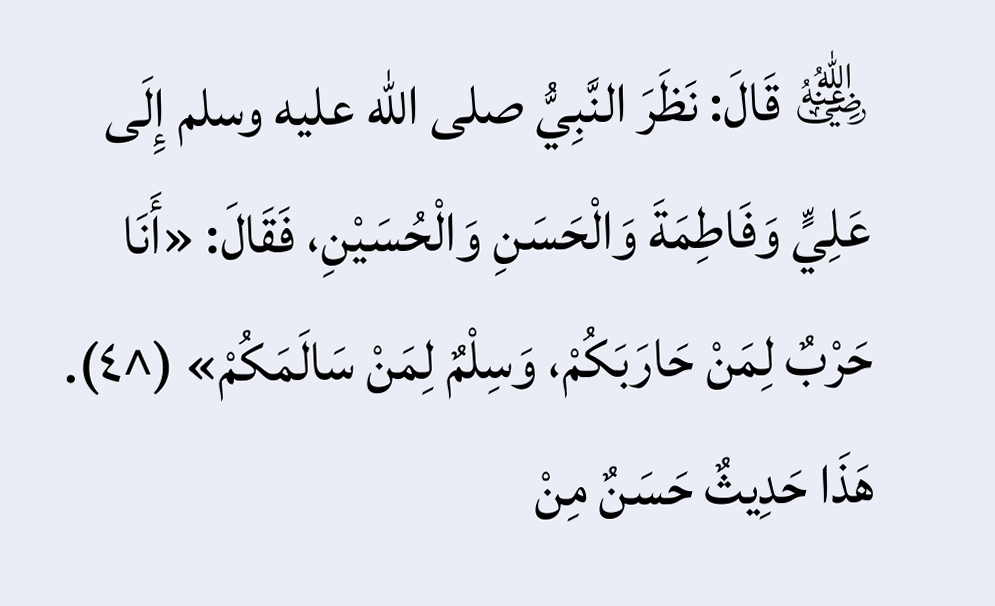﵁ قَالَ: نَظَرَ النَّبِيُّ صلى الله عليه وسلم إِلَى عَلِيٍّ وَفَاطِمَةَ وَالْحَسَنِ وَالْحُسَيْنِ، فَقَالَ: «أَنَا حَرْبٌ لِمَنْ حَارَبَكُمْ، وَسِلْمٌ لِمَنْ سَالَمَكُمْ» (^٤).
هَذَا حَدِيثٌ حَسَنٌ مِنْ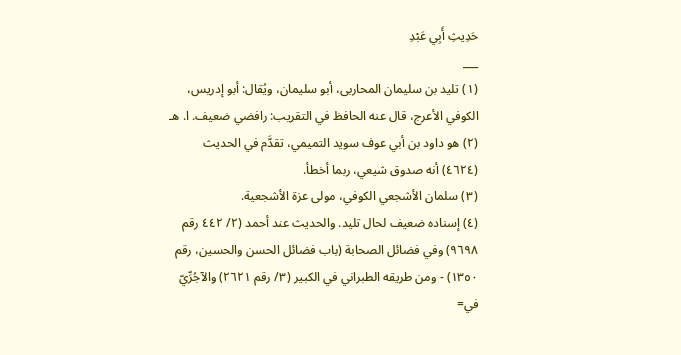حَدِيثِ أَبِي عَبْدِ
___
(١) تليد بن سليمان المحاربى، أبو سليمان، ويُقال: أبو إدريس، الكوفي الأعرج، قال عنه الحافظ في التقريب: رافضي ضعيف. ا. هـ
(٢) هو داود بن أبي عوف سويد التميمي، تقدَّم في الحديث (٤٦٢٤) أنه صدوق شيعي، ربما أخطأ.
(٣) سلمان الأشجعي الكوفي، مولى عزة الأشجعية.
(٤) إسناده ضعيف لحال تليد. والحديث عند أحمد (٢/ ٤٤٢ رقم ٩٦٩٨) وفي فضائل الصحابة (باب فضائل الحسن والحسين، رقم ١٣٥٠) - ومن طريقه الطبراني في الكبير (٣/ رقم ٢٦٢١) والآجُرِّيّ في=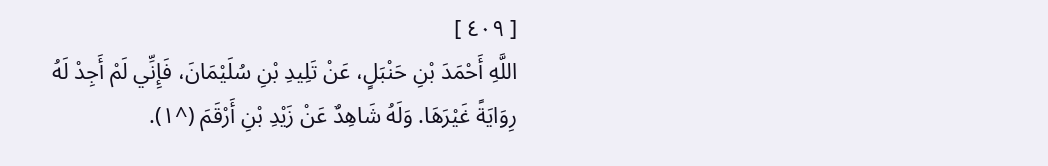[ ٤٠٩ ]
اللَّهِ أَحْمَدَ بْنِ حَنْبَلٍ، عَنْ تَلِيدِ بْنِ سُلَيْمَانَ، فَإِنِّي لَمْ أَجِدْ لَهُ
رِوَايَةً غَيْرَهَا. وَلَهُ شَاهِدٌ عَنْ زَيْدِ بْنِ أَرْقَمَ (^١).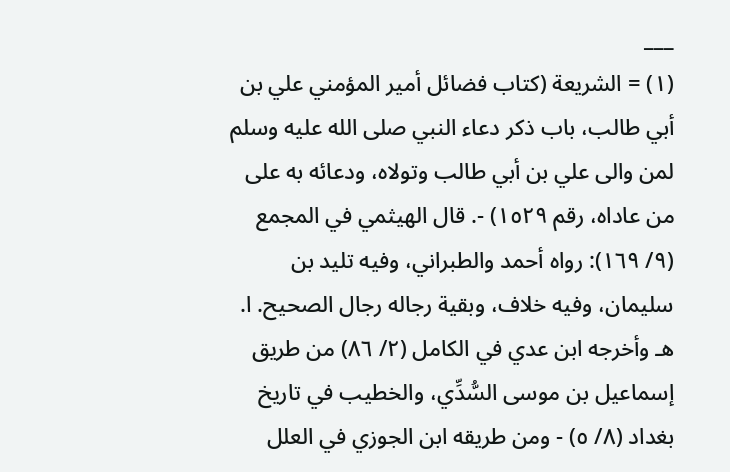___
(١) = الشريعة (كتاب فضائل أمير المؤمني علي بن أبي طالب، باب ذكر دعاء النبي صلى الله عليه وسلم لمن والى علي بن أبي طالب وتولاه، ودعائه به على من عاداه، رقم ١٥٢٩) -. قال الهيثمي في المجمع (٩/ ١٦٩): رواه أحمد والطبراني، وفيه تليد بن سليمان، وفيه خلاف، وبقية رجاله رجال الصحيح. ا. هـ وأخرجه ابن عدي في الكامل (٢/ ٨٦) من طريق إسماعيل بن موسى السُّدِّي، والخطيب في تاريخ بغداد (٨/ ٥) - ومن طريقه ابن الجوزي في العلل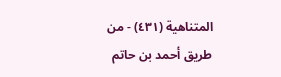المتناهية (٤٣١) - من طريق أحمد بن حاتم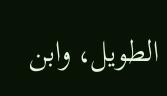الطويل، وابن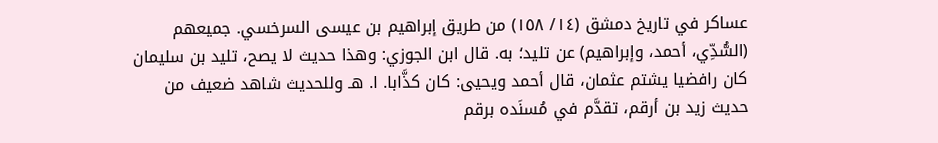عساكر في تاريخ دمشق (١٤/ ١٥٨) من طريق إبراهيم بن عيسى السرخسي. جميعهم (السُّدِّي، أحمد، وإبراهيم) عن تليد؛ به. قال ابن الجوزي: وهذا حديث لا يصح، تليد بن سليمان كان رافضيا يشتم عثمان، قال أحمد ويحيى: كان كذَّابا. ا. هـ وللحديث شاهد ضعيف من حديث زيد بن أرقم، تقدَّم في مُسنَده برقم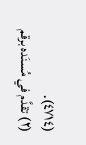(٤٧١٤).
(٢) تقدَّم في مُسنَده برقم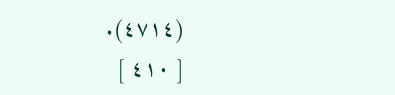(٤٧١٤).
[ ٤١٠ ]